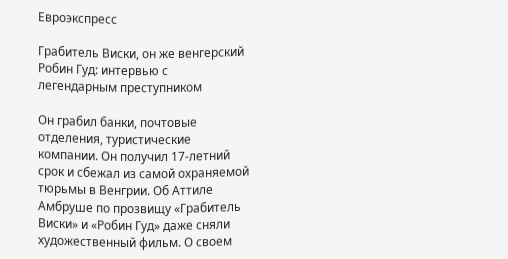Евроэкспресс

Грабитель Виски, он же венгерский Робин Гуд: интервью с легендарным преступником

Он грабил банки, почтовые отделения, туристические компании. Он получил 17-летний срок и сбежал из самой охраняемой тюрьмы в Венгрии. Об Аттиле Амбруше по прозвищу «Грабитель Виски» и «Робин Гуд» даже сняли художественный фильм. О своем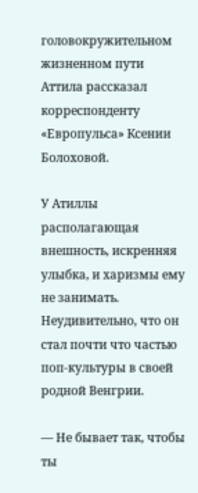головокружительном жизненном пути Аттила рассказал корреспонденту «Европульса» Ксении Болоховой.

У Атиллы располагающая внешность, искренняя улыбка, и харизмы ему не занимать. Неудивительно, что он стал почти что частью поп-культуры в своей родной Венгрии.

— Не бывает так, чтобы ты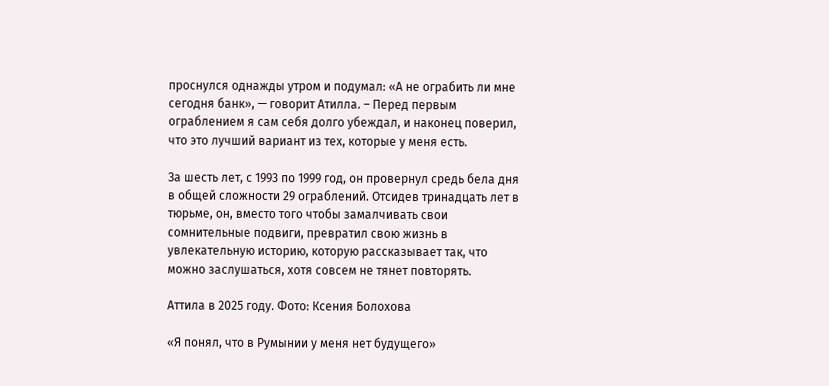проснулся однажды утром и подумал: «А не ограбить ли мне сегодня банк», — говорит Атилла. – Перед первым ограблением я сам себя долго убеждал, и наконец поверил, что это лучший вариант из тех, которые у меня есть.

За шесть лет, с 1993 по 1999 год, он провернул средь бела дня в общей сложности 29 ограблений. Отсидев тринадцать лет в тюрьме, он, вместо того чтобы замалчивать свои сомнительные подвиги, превратил свою жизнь в увлекательную историю, которую рассказывает так, что можно заслушаться, хотя совсем не тянет повторять.

Аттила в 2025 году. Фото: Ксения Болохова

«Я понял, что в Румынии у меня нет будущего»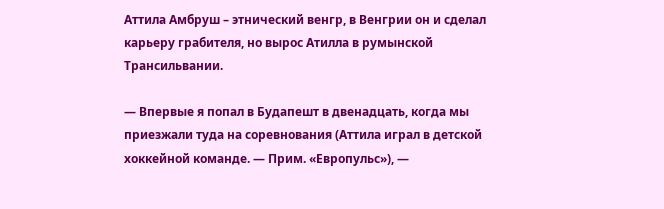Аттила Амбруш – этнический венгр, в Венгрии он и сделал карьеру грабителя, но вырос Атилла в румынской Трансильвании.

— Впервые я попал в Будапешт в двенадцать, когда мы приезжали туда на соревнования (Аттила играл в детской хоккейной команде. — Прим. «Европульс»), —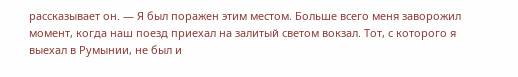рассказывает он. — Я был поражен этим местом. Больше всего меня заворожил момент, когда наш поезд приехал на залитый светом вокзал. Тот, с которого я выехал в Румынии, не был и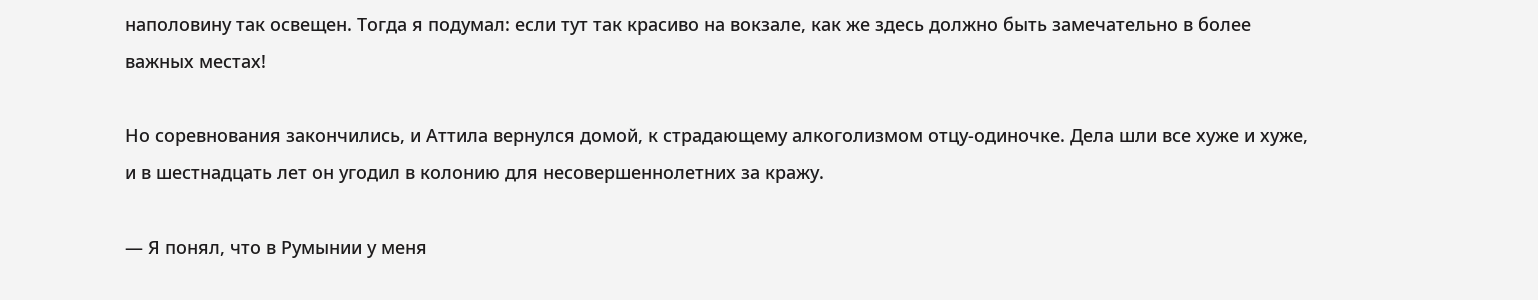наполовину так освещен. Тогда я подумал: если тут так красиво на вокзале, как же здесь должно быть замечательно в более важных местах!

Но соревнования закончились, и Аттила вернулся домой, к страдающему алкоголизмом отцу-одиночке. Дела шли все хуже и хуже, и в шестнадцать лет он угодил в колонию для несовершеннолетних за кражу.

— Я понял, что в Румынии у меня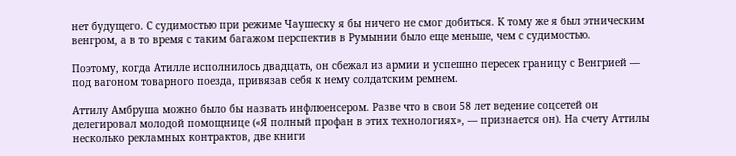нет будущего. С судимостью при режиме Чаушеску я бы ничего не смог добиться. К тому же я был этническим венгром, а в то время с таким багажом перспектив в Румынии было еще меньше, чем с судимостью.

Поэтому, когда Атилле исполнилось двадцать, он сбежал из армии и успешно пересек границу с Венгрией — под вагоном товарного поезда, привязав себя к нему солдатским ремнем.

Аттилу Амбруша можно было бы назвать инфлюенсером. Разве что в свои 58 лет ведение соцсетей он делегировал молодой помощнице («Я полный профан в этих технологиях», — признается он). На счету Аттилы несколько рекламных контрактов, две книги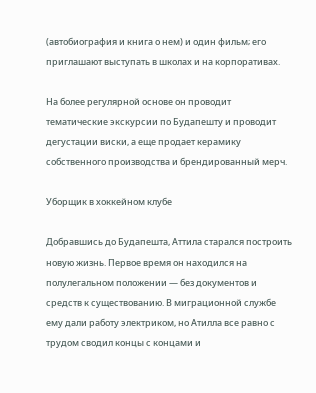(автобиография и книга о нем) и один фильм; его приглашают выступать в школах и на корпоративах.

На более регулярной основе он проводит тематические экскурсии по Будапешту и проводит дегустации виски, а еще продает керамику собственного производства и брендированный мерч.

Уборщик в хоккейном клубе

Добравшись до Будапешта, Аттила старался построить новую жизнь. Первое время он находился на полулегальном положении — без документов и средств к существованию. В миграционной службе ему дали работу электриком, но Атилла все равно с трудом сводил концы с концами и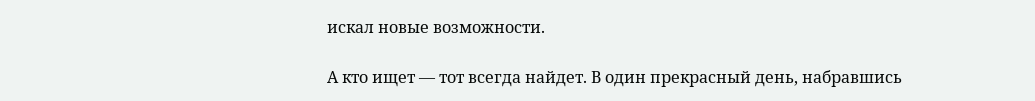искал новые возможности.

А кто ищет — тот всегда найдет. В один прекрасный день, набравшись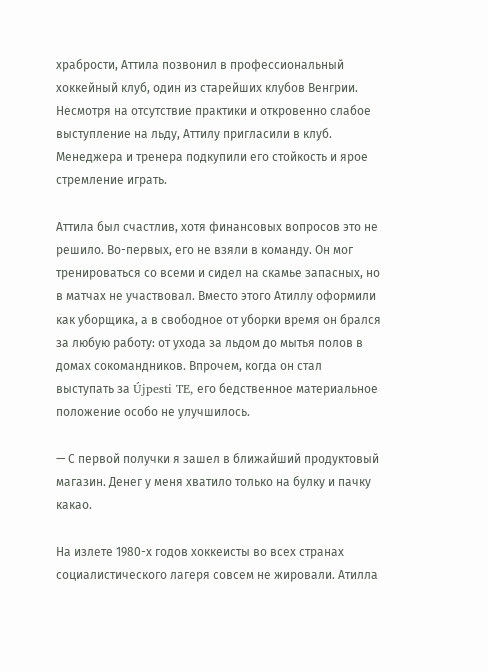храбрости, Аттила позвонил в профессиональный хоккейный клуб, один из старейших клубов Венгрии. Несмотря на отсутствие практики и откровенно слабое выступление на льду, Аттилу пригласили в клуб. Менеджера и тренера подкупили его стойкость и ярое стремление играть.

Аттила был счастлив, хотя финансовых вопросов это не решило. Во-первых, его не взяли в команду. Он мог тренироваться со всеми и сидел на скамье запасных, но в матчах не участвовал. Вместо этого Атиллу оформили как уборщика, а в свободное от уборки время он брался за любую работу: от ухода за льдом до мытья полов в домах сокомандников. Впрочем, когда он стал выступать за Újpesti TE, его бедственное материальное положение особо не улучшилось.

— С первой получки я зашел в ближайший продуктовый магазин. Денег у меня хватило только на булку и пачку какао.

На излете 1980-х годов хоккеисты во всех странах социалистического лагеря совсем не жировали. Атилла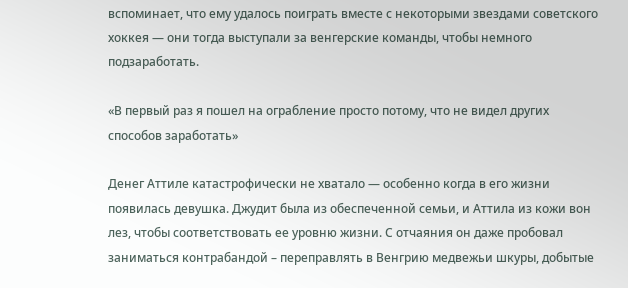вспоминает, что ему удалось поиграть вместе с некоторыми звездами советского хоккея — они тогда выступали за венгерские команды, чтобы немного подзаработать.

«В первый раз я пошел на ограбление просто потому, что не видел других способов заработать»

Денег Аттиле катастрофически не хватало — особенно когда в его жизни появилась девушка. Джудит была из обеспеченной семьи, и Аттила из кожи вон лез, чтобы соответствовать ее уровню жизни. С отчаяния он даже пробовал заниматься контрабандой – переправлять в Венгрию медвежьи шкуры, добытые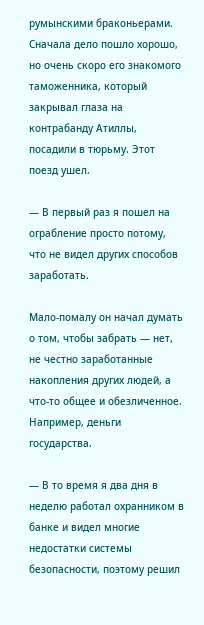румынскими браконьерами. Сначала дело пошло хорошо, но очень скоро его знакомого таможенника, который закрывал глаза на контрабанду Атиллы, посадили в тюрьму. Этот поезд ушел.

— В первый раз я пошел на ограбление просто потому, что не видел других способов заработать.

Мало-помалу он начал думать о том, чтобы забрать — нет, не честно заработанные накопления других людей, а что-то общее и обезличенное. Например, деньги государства.

— В то время я два дня в неделю работал охранником в банке и видел многие недостатки системы безопасности, поэтому решил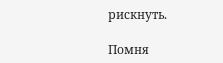рискнуть.

Помня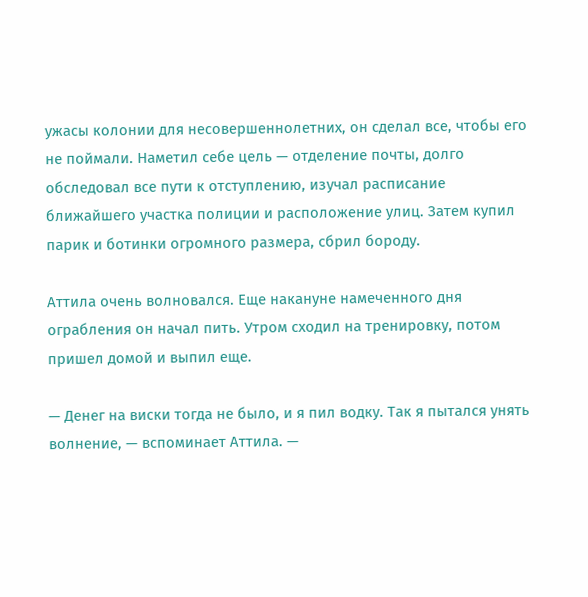ужасы колонии для несовершеннолетних, он сделал все, чтобы его не поймали. Наметил себе цель — отделение почты, долго обследовал все пути к отступлению, изучал расписание ближайшего участка полиции и расположение улиц. Затем купил парик и ботинки огромного размера, сбрил бороду.

Аттила очень волновался. Еще накануне намеченного дня ограбления он начал пить. Утром сходил на тренировку, потом пришел домой и выпил еще.

— Денег на виски тогда не было, и я пил водку. Так я пытался унять волнение, — вспоминает Аттила. —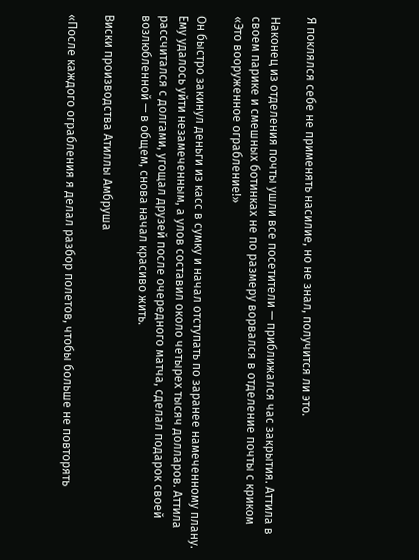Я поклялся себе не применять насилие, но не знал, получится ли это.

Наконец из отделения почты ушли все посетители — приближался час закрытия. Аттила в своем парике и смешных ботинках не по размеру ворвался в отделение почты с криком «Это вооруженное ограбление!»

Он быстро закинул деньги из касс в сумку и начал отступать по заранее намеченному плану. Ему удалось уйти незамеченным, а улов составил около четырех тысяч долларов. Аттила рассчитался с долгами, угощал друзей после очередного матча, сделал подарок своей возлюбленной — в общем, снова начал красиво жить.

Виски производства Атиллы Амбруша

«После каждого ограбления я делал разбор полетов, чтобы больше не повторять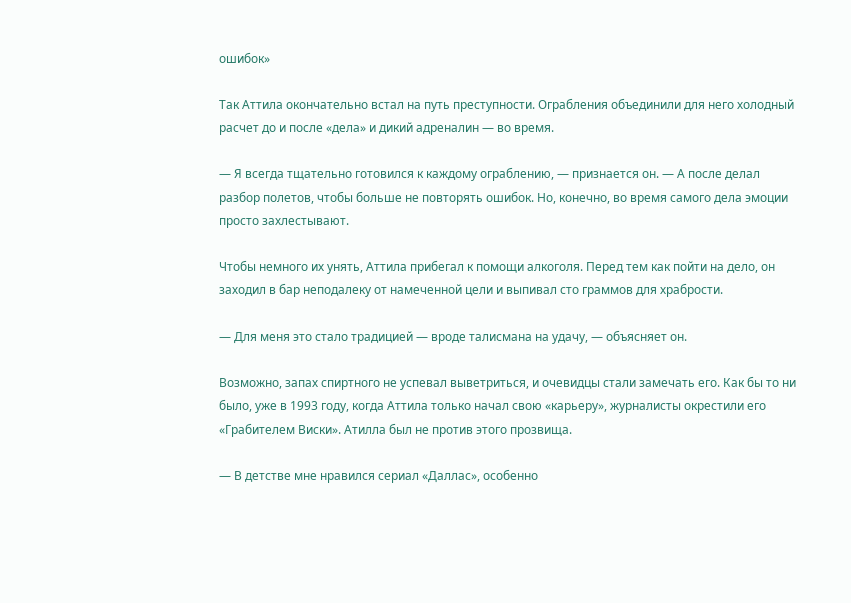ошибок»

Так Аттила окончательно встал на путь преступности. Ограбления объединили для него холодный расчет до и после «дела» и дикий адреналин — во время.

— Я всегда тщательно готовился к каждому ограблению, — признается он. — А после делал разбор полетов, чтобы больше не повторять ошибок. Но, конечно, во время самого дела эмоции просто захлестывают.

Чтобы немного их унять, Аттила прибегал к помощи алкоголя. Перед тем как пойти на дело, он заходил в бар неподалеку от намеченной цели и выпивал сто граммов для храбрости.

— Для меня это стало традицией — вроде талисмана на удачу, — объясняет он.

Возможно, запах спиртного не успевал выветриться, и очевидцы стали замечать его. Как бы то ни было, уже в 1993 году, когда Аттила только начал свою «карьеру», журналисты окрестили его «Грабителем Виски». Атилла был не против этого прозвища.

— В детстве мне нравился сериал «Даллас», особенно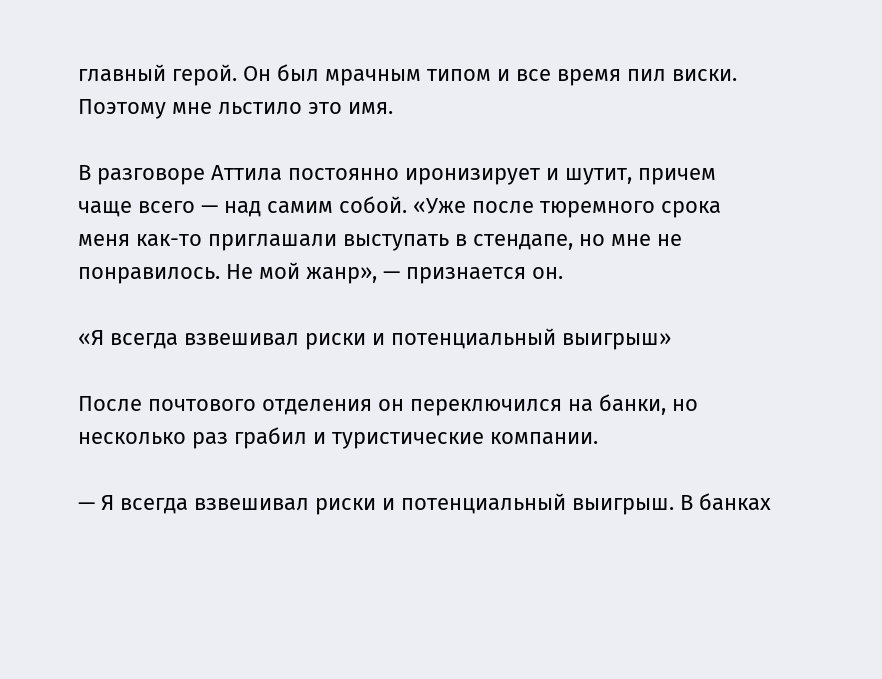главный герой. Он был мрачным типом и все время пил виски. Поэтому мне льстило это имя.

В разговоре Аттила постоянно иронизирует и шутит, причем чаще всего — над самим собой. «Уже после тюремного срока меня как-то приглашали выступать в стендапе, но мне не понравилось. Не мой жанр», — признается он.

«Я всегда взвешивал риски и потенциальный выигрыш»

После почтового отделения он переключился на банки, но несколько раз грабил и туристические компании.

— Я всегда взвешивал риски и потенциальный выигрыш. В банках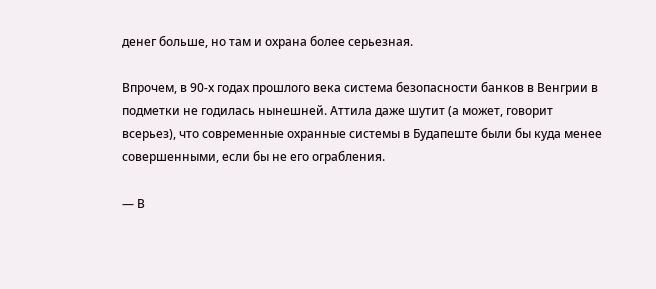денег больше, но там и охрана более серьезная.

Впрочем, в 90-х годах прошлого века система безопасности банков в Венгрии в подметки не годилась нынешней. Аттила даже шутит (а может, говорит всерьез), что современные охранные системы в Будапеште были бы куда менее совершенными, если бы не его ограбления.

— В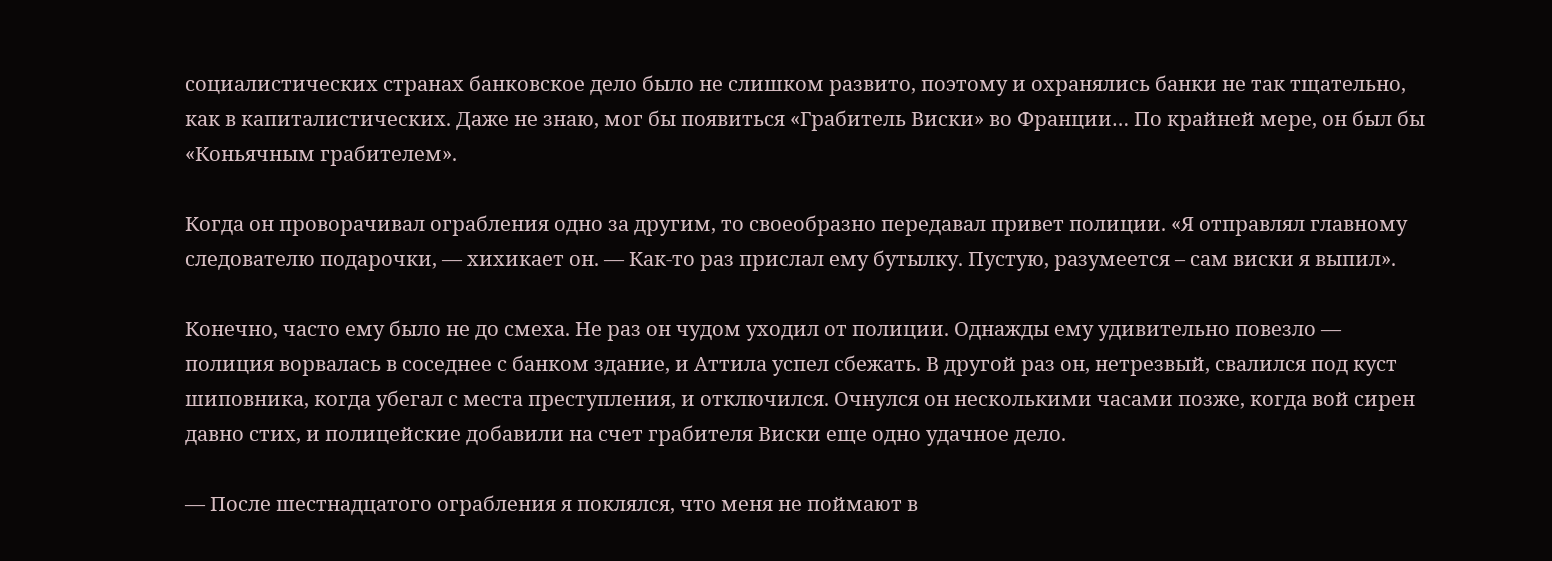социалистических странах банковское дело было не слишком развито, поэтому и охранялись банки не так тщательно, как в капиталистических. Даже не знаю, мог бы появиться «Грабитель Виски» во Франции… По крайней мере, он был бы «Коньячным грабителем».

Когда он проворачивал ограбления одно за другим, то своеобразно передавал привет полиции. «Я отправлял главному следователю подарочки, — хихикает он. — Как-то раз прислал ему бутылку. Пустую, разумеется – сам виски я выпил».

Конечно, часто ему было не до смеха. Не раз он чудом уходил от полиции. Однажды ему удивительно повезло — полиция ворвалась в соседнее с банком здание, и Аттила успел сбежать. В другой раз он, нетрезвый, свалился под куст шиповника, когда убегал с места преступления, и отключился. Очнулся он несколькими часами позже, когда вой сирен давно стих, и полицейские добавили на счет грабителя Виски еще одно удачное дело.

— После шестнадцатого ограбления я поклялся, что меня не поймают в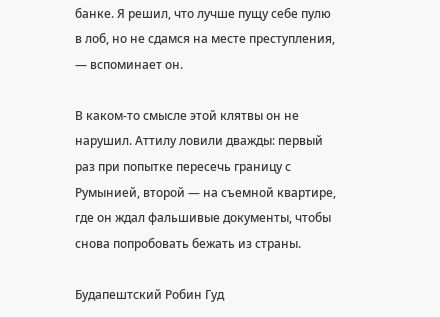банке. Я решил, что лучше пущу себе пулю в лоб, но не сдамся на месте преступления, — вспоминает он.

В каком-то смысле этой клятвы он не нарушил. Аттилу ловили дважды: первый раз при попытке пересечь границу с Румынией, второй — на съемной квартире, где он ждал фальшивые документы, чтобы снова попробовать бежать из страны.

Будапештский Робин Гуд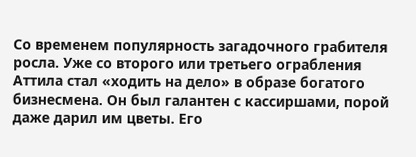Со временем популярность загадочного грабителя росла. Уже со второго или третьего ограбления Аттила стал «ходить на дело» в образе богатого бизнесмена. Он был галантен с кассиршами, порой даже дарил им цветы. Его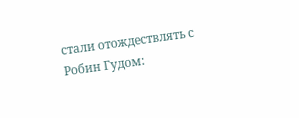стали отождествлять с Робин Гудом: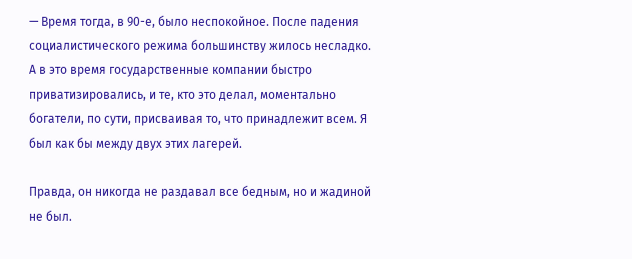— Время тогда, в 90-е, было неспокойное. После падения социалистического режима большинству жилось несладко. А в это время государственные компании быстро приватизировались, и те, кто это делал, моментально богатели, по сути, присваивая то, что принадлежит всем. Я был как бы между двух этих лагерей.

Правда, он никогда не раздавал все бедным, но и жадиной не был.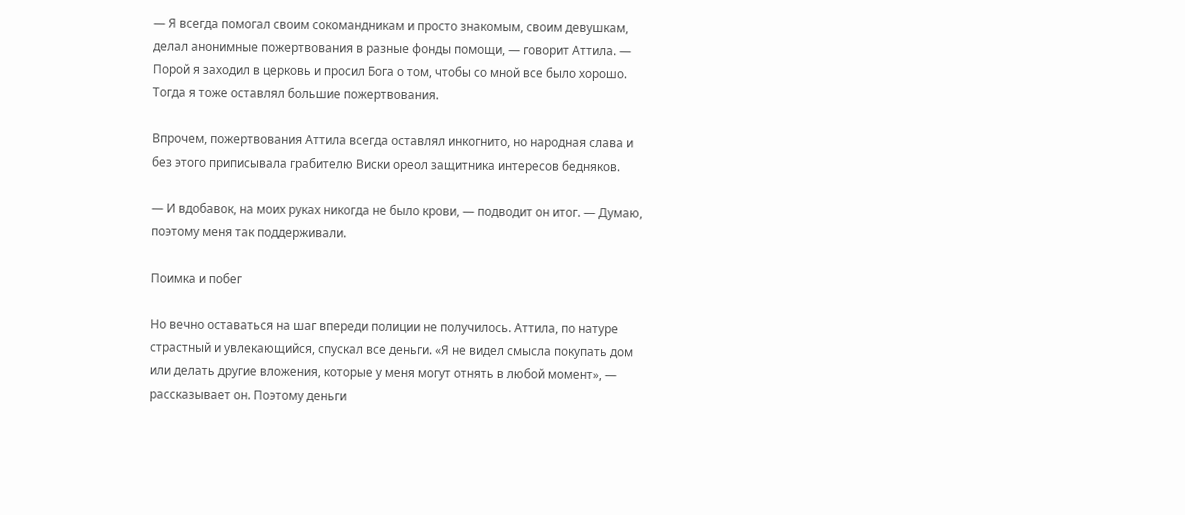— Я всегда помогал своим сокомандникам и просто знакомым, своим девушкам, делал анонимные пожертвования в разные фонды помощи, — говорит Аттила. — Порой я заходил в церковь и просил Бога о том, чтобы со мной все было хорошо. Тогда я тоже оставлял большие пожертвования.

Впрочем, пожертвования Аттила всегда оставлял инкогнито, но народная слава и без этого приписывала грабителю Виски ореол защитника интересов бедняков.

— И вдобавок, на моих руках никогда не было крови, — подводит он итог. — Думаю, поэтому меня так поддерживали.

Поимка и побег

Но вечно оставаться на шаг впереди полиции не получилось. Аттила, по натуре страстный и увлекающийся, спускал все деньги. «Я не видел смысла покупать дом или делать другие вложения, которые у меня могут отнять в любой момент», — рассказывает он. Поэтому деньги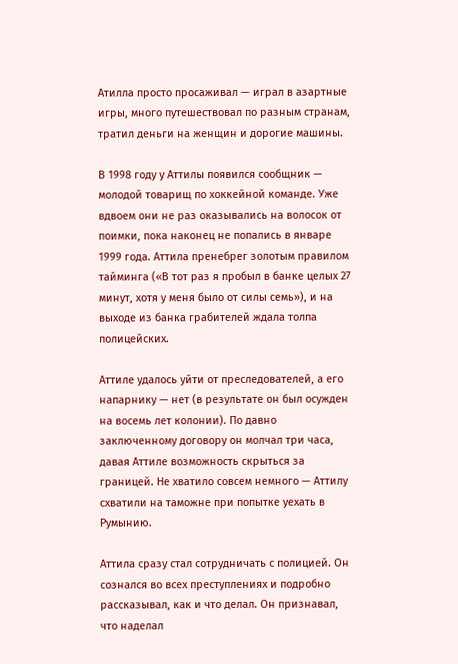Атилла просто просаживал — играл в азартные игры, много путешествовал по разным странам, тратил деньги на женщин и дорогие машины.

В 1998 году у Аттилы появился сообщник — молодой товарищ по хоккейной команде. Уже вдвоем они не раз оказывались на волосок от поимки, пока наконец не попались в январе 1999 года. Аттила пренебрег золотым правилом тайминга («В тот раз я пробыл в банке целых 27 минут, хотя у меня было от силы семь»), и на выходе из банка грабителей ждала толпа полицейских.

Аттиле удалось уйти от преследователей, а его напарнику — нет (в результате он был осужден на восемь лет колонии). По давно заключенному договору он молчал три часа, давая Аттиле возможность скрыться за границей. Не хватило совсем немного — Аттилу схватили на таможне при попытке уехать в Румынию.

Аттила сразу стал сотрудничать с полицией. Он сознался во всех преступлениях и подробно рассказывал, как и что делал. Он признавал, что наделал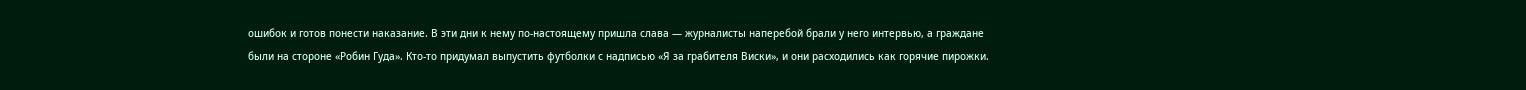ошибок и готов понести наказание. В эти дни к нему по-настоящему пришла слава — журналисты наперебой брали у него интервью, а граждане были на стороне «Робин Гуда». Кто-то придумал выпустить футболки с надписью «Я за грабителя Виски», и они расходились как горячие пирожки.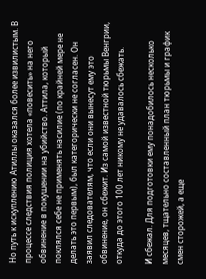Но путь к искуплению Атиллы оказался более извилистым. В процессе следствия полиция хотела «повесить» на него обвинение в покушении на убийство. Аттила, который поклялся себе не применять насилие (по крайней мере не делать это первым), был категорически не согласен. Он заявил следователям, что если они вынесут ему это обвинение, он сбежит. Из самой известной тюрьмы Венгрии, откуда до этого 100 лет никому не удавалось сбежать.

И сбежал. Для подготовки ему понадобилось несколько месяцев, тщательно составленный план тюрьмы и график смен сторожей, а еще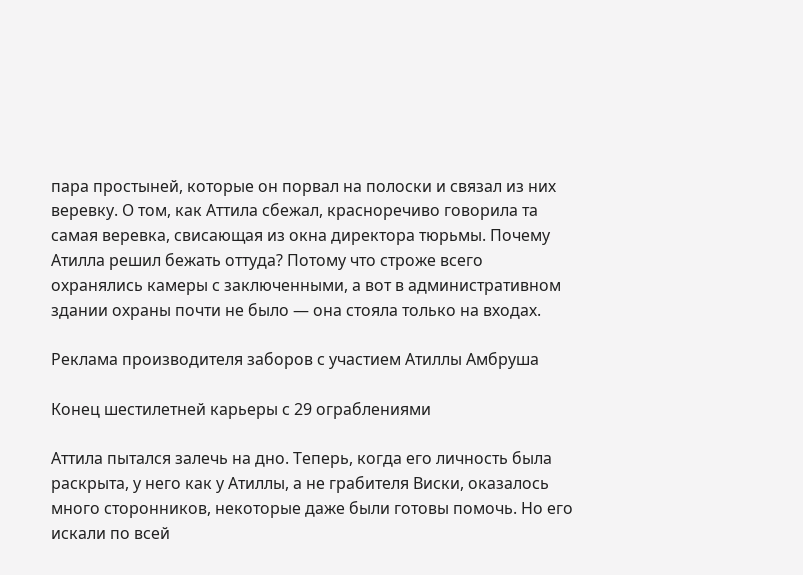пара простыней, которые он порвал на полоски и связал из них веревку. О том, как Аттила сбежал, красноречиво говорила та самая веревка, свисающая из окна директора тюрьмы. Почему Атилла решил бежать оттуда? Потому что строже всего охранялись камеры с заключенными, а вот в административном здании охраны почти не было — она стояла только на входах.

Реклама производителя заборов с участием Атиллы Амбруша

Конец шестилетней карьеры с 29 ограблениями

Аттила пытался залечь на дно. Теперь, когда его личность была раскрыта, у него как у Атиллы, а не грабителя Виски, оказалось много сторонников, некоторые даже были готовы помочь. Но его искали по всей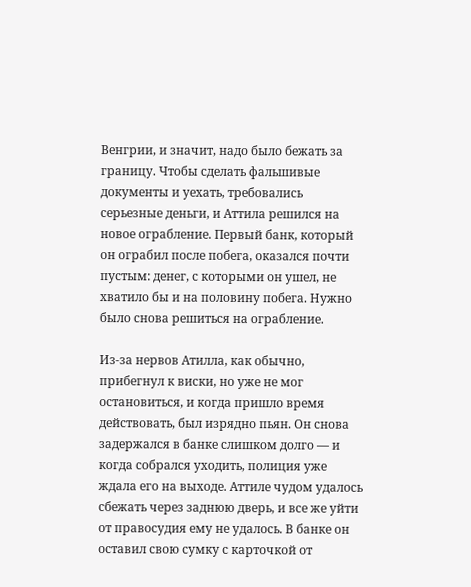Венгрии, и значит, надо было бежать за границу. Чтобы сделать фальшивые документы и уехать, требовались серьезные деньги, и Аттила решился на новое ограбление. Первый банк, который он ограбил после побега, оказался почти пустым: денег, с которыми он ушел, не хватило бы и на половину побега. Нужно было снова решиться на ограбление.

Из-за нервов Атилла, как обычно, прибегнул к виски, но уже не мог остановиться, и когда пришло время действовать, был изрядно пьян. Он снова задержался в банке слишком долго — и когда собрался уходить, полиция уже ждала его на выходе. Аттиле чудом удалось сбежать через заднюю дверь, и все же уйти от правосудия ему не удалось. В банке он оставил свою сумку с карточкой от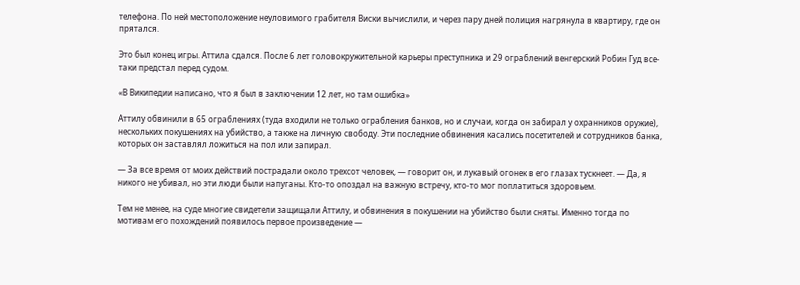телефона. По ней местоположение неуловимого грабителя Виски вычислили, и через пару дней полиция нагрянула в квартиру, где он прятался.

Это был конец игры. Аттила сдался. После 6 лет головокружительной карьеры преступника и 29 ограблений венгерский Робин Гуд все-таки предстал перед судом.

«В Википедии написано, что я был в заключении 12 лет, но там ошибка»

Аттилу обвинили в 65 ограблениях (туда входили не только ограбления банков, но и случаи, когда он забирал у охранников оружие), нескольких покушениях на убийство, а также на личную свободу. Эти последние обвинения касались посетителей и сотрудников банка, которых он заставлял ложиться на пол или запирал.

— За все время от моих действий пострадали около трехсот человек, — говорит он, и лукавый огонек в его глазах тускнеет. — Да, я никого не убивал, но эти люди были напуганы. Кто-то опоздал на важную встречу, кто-то мог поплатиться здоровьем.

Тем не менее, на суде многие свидетели защищали Аттилу, и обвинения в покушении на убийство были сняты. Именно тогда по мотивам его похождений появилось первое произведение —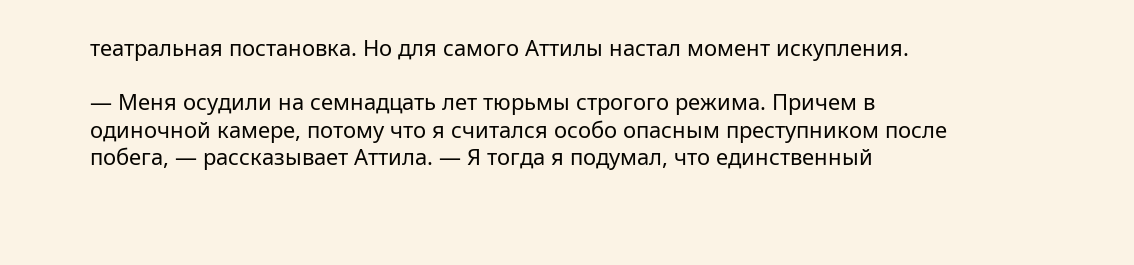театральная постановка. Но для самого Аттилы настал момент искупления.

— Меня осудили на семнадцать лет тюрьмы строгого режима. Причем в одиночной камере, потому что я считался особо опасным преступником после побега, — рассказывает Аттила. — Я тогда я подумал, что единственный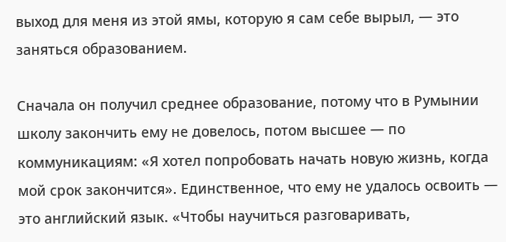выход для меня из этой ямы, которую я сам себе вырыл, — это заняться образованием.

Сначала он получил среднее образование, потому что в Румынии школу закончить ему не довелось, потом высшее — по коммуникациям: «Я хотел попробовать начать новую жизнь, когда мой срок закончится». Единственное, что ему не удалось освоить — это английский язык. «Чтобы научиться разговаривать,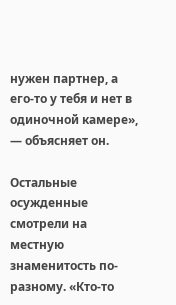нужен партнер, а его-то у тебя и нет в одиночной камере», — объясняет он.

Остальные осужденные смотрели на местную знаменитость по-разному. «Кто-то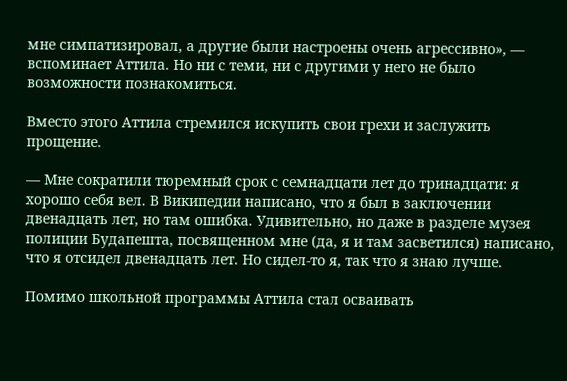мне симпатизировал, а другие были настроены очень агрессивно», — вспоминает Аттила. Но ни с теми, ни с другими у него не было возможности познакомиться.

Вместо этого Аттила стремился искупить свои грехи и заслужить прощение.

— Мне сократили тюремный срок с семнадцати лет до тринадцати: я хорошо себя вел. В Википедии написано, что я был в заключении двенадцать лет, но там ошибка. Удивительно, но даже в разделе музея полиции Будапешта, посвященном мне (да, я и там засветился) написано, что я отсидел двенадцать лет. Но сидел-то я, так что я знаю лучше.

Помимо школьной программы Аттила стал осваивать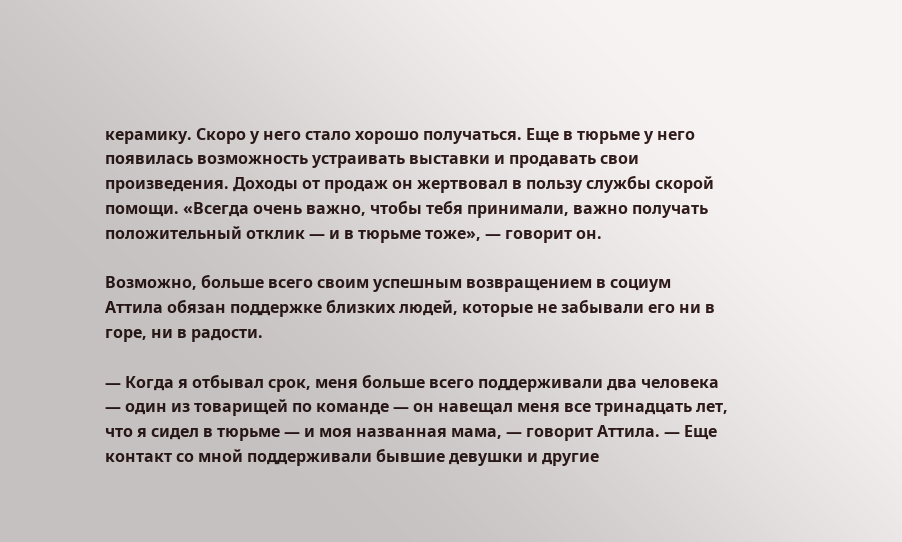керамику. Скоро у него стало хорошо получаться. Еще в тюрьме у него появилась возможность устраивать выставки и продавать свои произведения. Доходы от продаж он жертвовал в пользу службы скорой помощи. «Всегда очень важно, чтобы тебя принимали, важно получать положительный отклик — и в тюрьме тоже», — говорит он.

Возможно, больше всего своим успешным возвращением в социум Аттила обязан поддержке близких людей, которые не забывали его ни в горе, ни в радости.

— Когда я отбывал срок, меня больше всего поддерживали два человека — один из товарищей по команде — он навещал меня все тринадцать лет, что я сидел в тюрьме — и моя названная мама, — говорит Аттила. — Еще контакт со мной поддерживали бывшие девушки и другие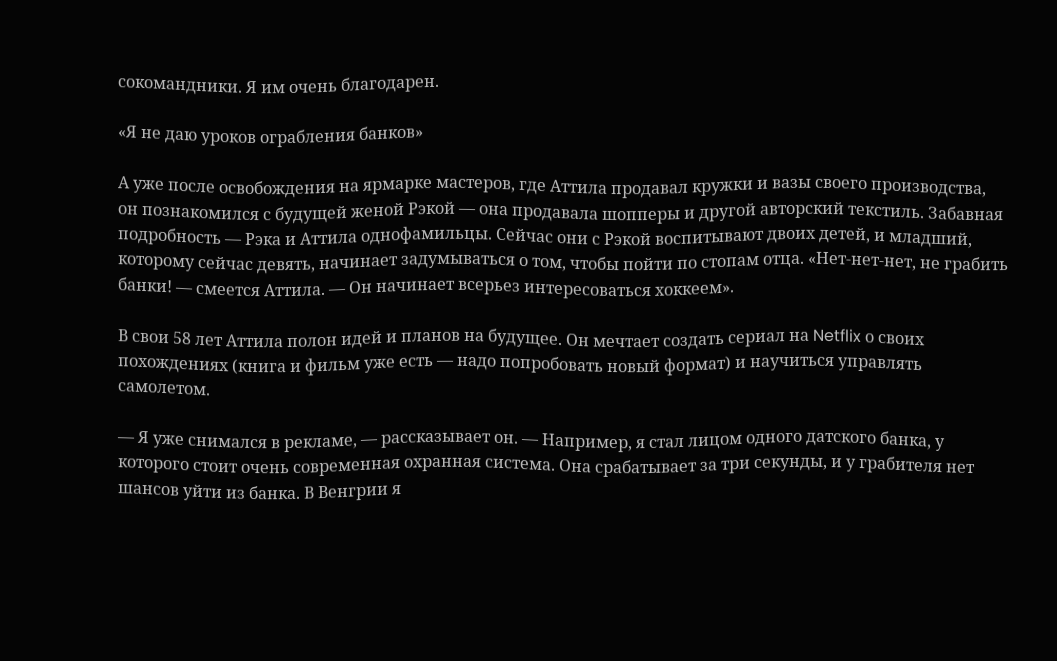сокомандники. Я им очень благодарен.

«Я не даю уроков ограбления банков»

А уже после освобождения на ярмарке мастеров, где Аттила продавал кружки и вазы своего производства, он познакомился с будущей женой Рэкой — она продавала шопперы и другой авторский текстиль. Забавная подробность — Рэка и Аттила однофамильцы. Сейчас они с Рэкой воспитывают двоих детей, и младший, которому сейчас девять, начинает задумываться о том, чтобы пойти по стопам отца. «Нет-нет-нет, не грабить банки! — смеется Аттила. — Он начинает всерьез интересоваться хоккеем».

В свои 58 лет Аттила полон идей и планов на будущее. Он мечтает создать сериал на Netflix о своих похождениях (книга и фильм уже есть — надо попробовать новый формат) и научиться управлять самолетом.

— Я уже снимался в рекламе, — рассказывает он. — Например, я стал лицом одного датского банка, у которого стоит очень современная охранная система. Она срабатывает за три секунды, и у грабителя нет шансов уйти из банка. В Венгрии я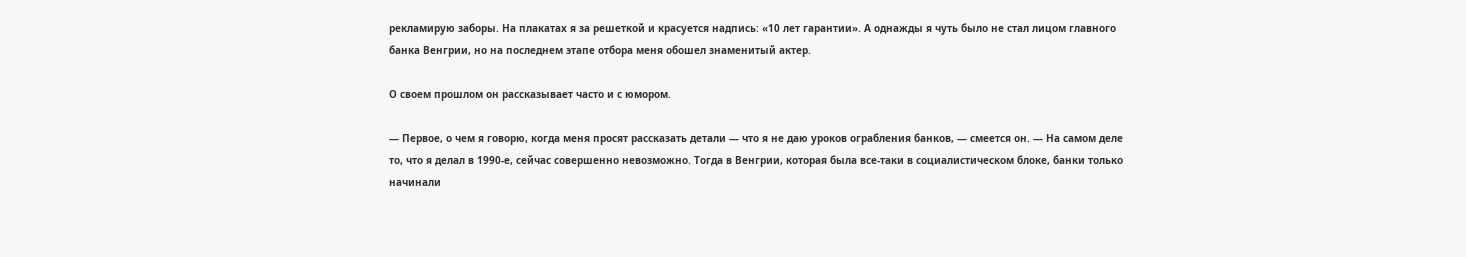рекламирую заборы. На плакатах я за решеткой и красуется надпись: «10 лет гарантии». А однажды я чуть было не стал лицом главного банка Венгрии, но на последнем этапе отбора меня обошел знаменитый актер.

О своем прошлом он рассказывает часто и с юмором.

— Первое, о чем я говорю, когда меня просят рассказать детали — что я не даю уроков ограбления банков, — смеется он. — На самом деле то, что я делал в 1990-е, сейчас совершенно невозможно. Тогда в Венгрии, которая была все-таки в социалистическом блоке, банки только начинали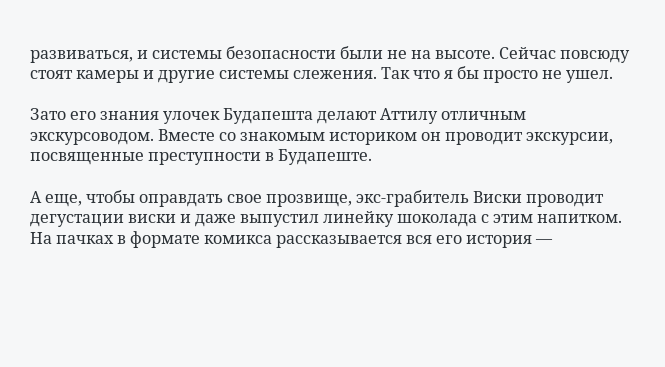развиваться, и системы безопасности были не на высоте. Сейчас повсюду стоят камеры и другие системы слежения. Так что я бы просто не ушел.

Зато его знания улочек Будапешта делают Аттилу отличным экскурсоводом. Вместе со знакомым историком он проводит экскурсии, посвященные преступности в Будапеште.

А еще, чтобы оправдать свое прозвище, экс-грабитель Виски проводит дегустации виски и даже выпустил линейку шоколада с этим напитком. На пачках в формате комикса рассказывается вся его история —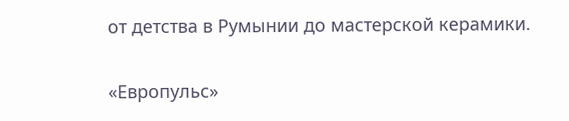от детства в Румынии до мастерской керамики.


«Европульс»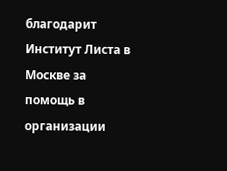благодарит Институт Листа в Москве за помощь в организации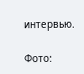интервью.

Фото: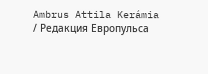Ambrus Attila Kerámia / Редакция Европульса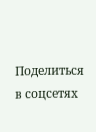Поделиться в соцсетях